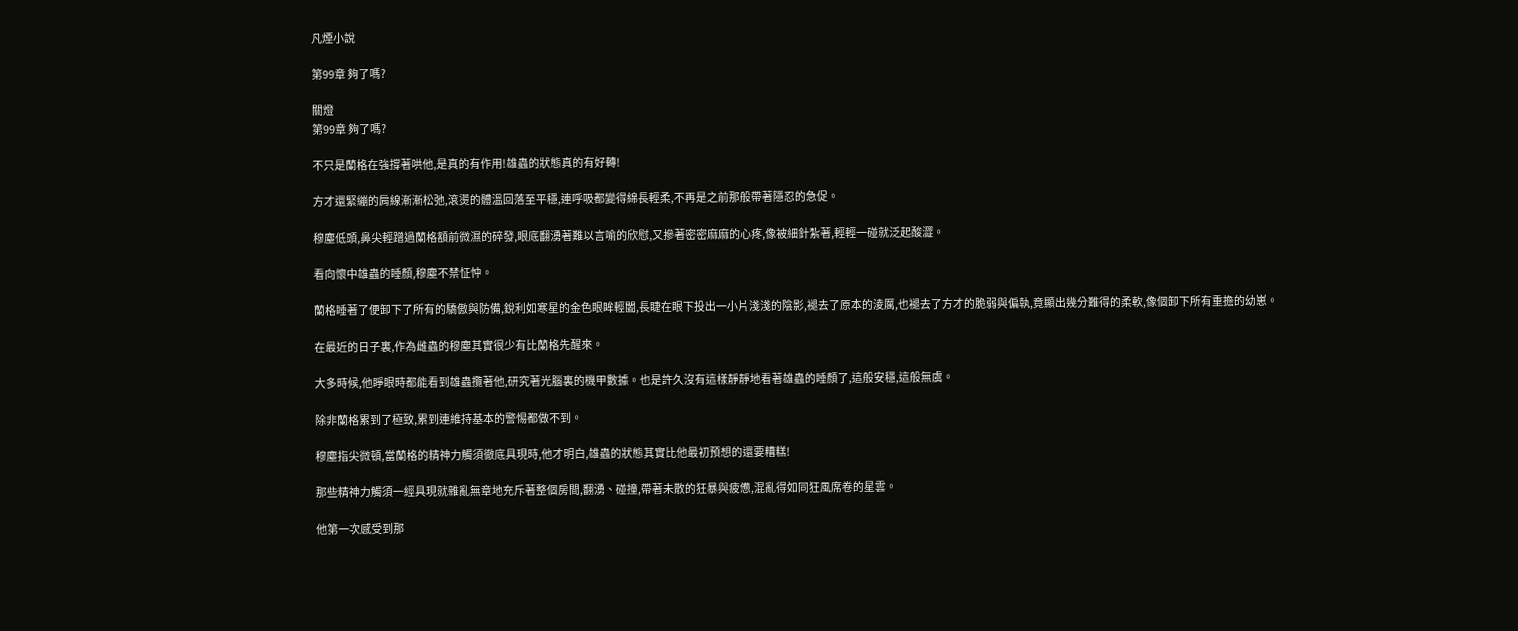凡煙小說

第99章 夠了嗎?

關燈
第99章 夠了嗎?

不只是蘭格在強撐著哄他,是真的有作用!雄蟲的狀態真的有好轉!

方才還緊繃的肩線漸漸松弛,滾燙的體溫回落至平穩,連呼吸都變得綿長輕柔,不再是之前那般帶著隱忍的急促。

穆塵低頭,鼻尖輕蹭過蘭格額前微濕的碎發,眼底翻湧著難以言喻的欣慰,又摻著密密麻麻的心疼,像被細針紮著,輕輕一碰就泛起酸澀。

看向懷中雄蟲的睡顏,穆塵不禁怔忡。

蘭格睡著了便卸下了所有的驕傲與防備,銳利如寒星的金色眼眸輕闔,長睫在眼下投出一小片淺淺的陰影,褪去了原本的淩厲,也褪去了方才的脆弱與偏執,竟顯出幾分難得的柔軟,像個卸下所有重擔的幼崽。

在最近的日子裏,作為雌蟲的穆塵其實很少有比蘭格先醒來。

大多時候,他睜眼時都能看到雄蟲攬著他,研究著光腦裏的機甲數據。也是許久沒有這樣靜靜地看著雄蟲的睡顏了,這般安穩,這般無虞。

除非蘭格累到了極致,累到連維持基本的警惕都做不到。

穆塵指尖微頓,當蘭格的精神力觸須徹底具現時,他才明白,雄蟲的狀態其實比他最初預想的還要糟糕!

那些精神力觸須一經具現就雜亂無章地充斥著整個房間,翻湧、碰撞,帶著未散的狂暴與疲憊,混亂得如同狂風席卷的星雲。

他第一次感受到那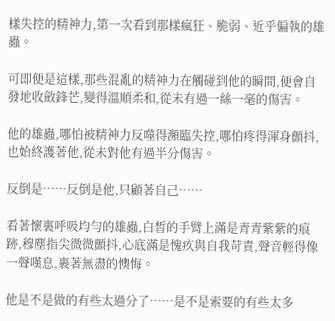樣失控的精神力,第一次看到那樣瘋狂、脆弱、近乎偏執的雄蟲。

可即便是這樣,那些混亂的精神力在觸碰到他的瞬間,便會自發地收斂鋒芒,變得溫順柔和,從未有過一絲一毫的傷害。

他的雄蟲,哪怕被精神力反噬得瀕臨失控,哪怕疼得渾身顫抖,也始終護著他,從未對他有過半分傷害。

反倒是……反倒是他,只顧著自己……

看著懷裏呼吸均勻的雄蟲,白皙的手臂上滿是青青紫紫的痕跡,穆塵指尖微微顫抖,心底滿是愧疚與自我苛責,聲音輕得像一聲嘆息,裹著無盡的懊悔。

他是不是做的有些太過分了……是不是索要的有些太多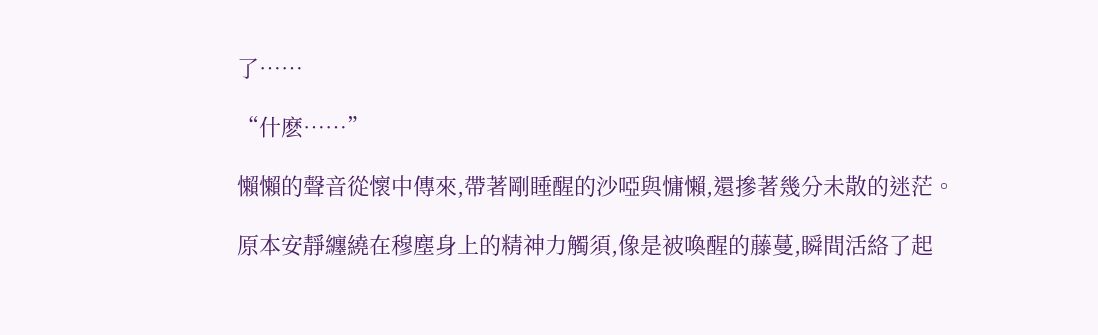了……

“什麽……”

懶懶的聲音從懷中傳來,帶著剛睡醒的沙啞與慵懶,還摻著幾分未散的迷茫。

原本安靜纏繞在穆塵身上的精神力觸須,像是被喚醒的藤蔓,瞬間活絡了起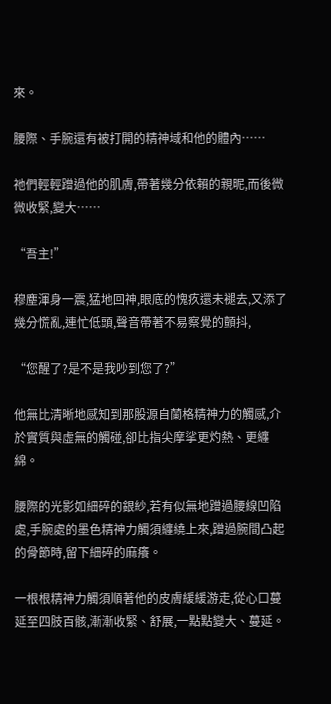來。

腰際、手腕還有被打開的精神域和他的體內……

祂們輕輕蹭過他的肌膚,帶著幾分依賴的親昵,而後微微收緊,變大……

“吾主!”

穆塵渾身一震,猛地回神,眼底的愧疚還未褪去,又添了幾分慌亂,連忙低頭,聲音帶著不易察覺的顫抖,

“您醒了?是不是我吵到您了?”

他無比清晰地感知到那股源自蘭格精神力的觸感,介於實質與虛無的觸碰,卻比指尖摩挲更灼熱、更纏綿。

腰際的光影如細碎的銀紗,若有似無地蹭過腰線凹陷處,手腕處的墨色精神力觸須纏繞上來,蹭過腕間凸起的骨節時,留下細碎的麻癢。

一根根精神力觸須順著他的皮膚緩緩游走,從心口蔓延至四肢百骸,漸漸收緊、舒展,一點點變大、蔓延。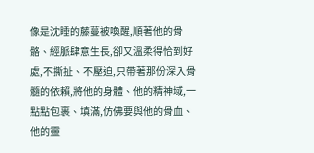像是沈睡的藤蔓被喚醒,順著他的骨骼、經脈肆意生長,卻又溫柔得恰到好處,不撕扯、不壓迫,只帶著那份深入骨髓的依賴,將他的身體、他的精神域,一點點包裹、填滿,仿佛要與他的骨血、他的靈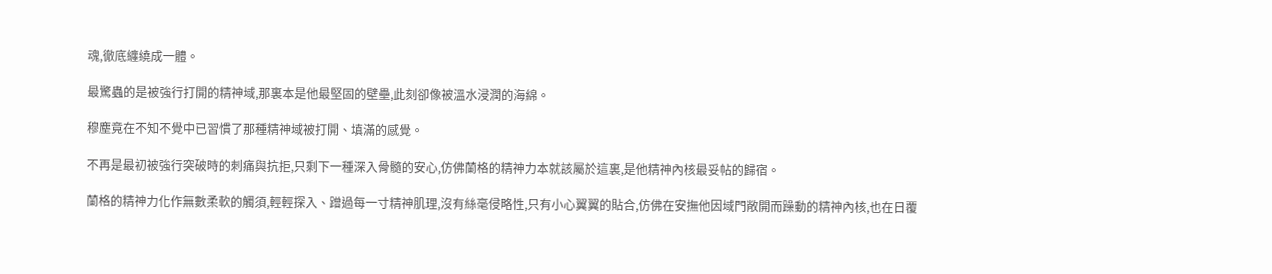魂,徹底纏繞成一體。

最驚蟲的是被強行打開的精神域,那裏本是他最堅固的壁壘,此刻卻像被溫水浸潤的海綿。

穆塵竟在不知不覺中已習慣了那種精神域被打開、填滿的感覺。

不再是最初被強行突破時的刺痛與抗拒,只剩下一種深入骨髓的安心,仿佛蘭格的精神力本就該屬於這裏,是他精神內核最妥帖的歸宿。

蘭格的精神力化作無數柔軟的觸須,輕輕探入、蹭過每一寸精神肌理,沒有絲毫侵略性,只有小心翼翼的貼合,仿佛在安撫他因域門敞開而躁動的精神內核,也在日覆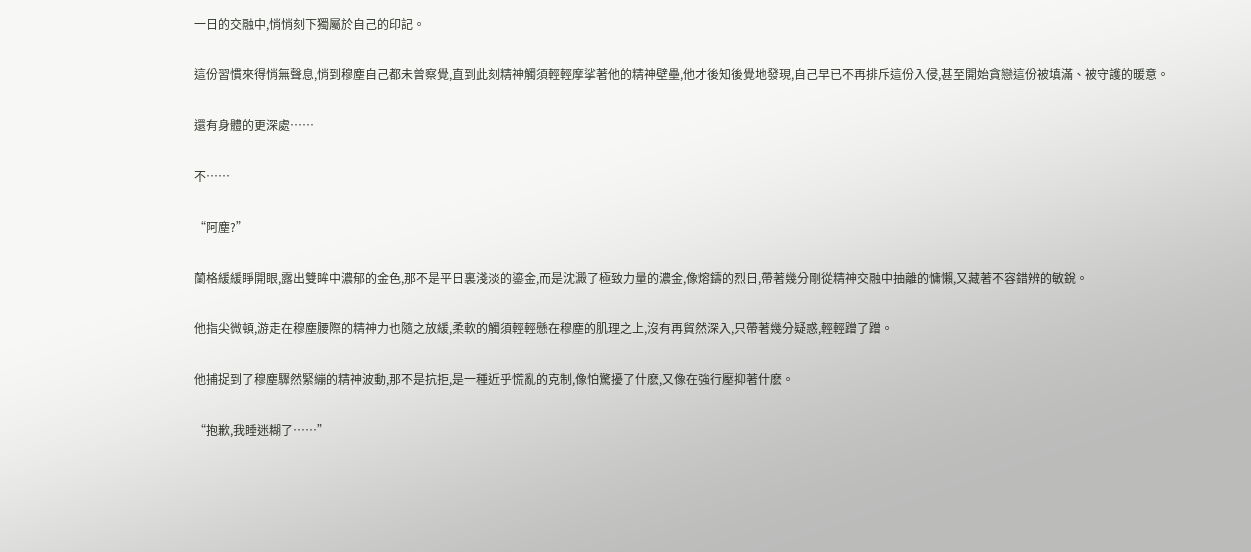一日的交融中,悄悄刻下獨屬於自己的印記。

這份習慣來得悄無聲息,悄到穆塵自己都未曾察覺,直到此刻精神觸須輕輕摩挲著他的精神壁壘,他才後知後覺地發現,自己早已不再排斥這份入侵,甚至開始貪戀這份被填滿、被守護的暖意。

還有身體的更深處……

不……

“阿塵?”

蘭格緩緩睜開眼,露出雙眸中濃郁的金色,那不是平日裏淺淡的鎏金,而是沈澱了極致力量的濃金,像熔鑄的烈日,帶著幾分剛從精神交融中抽離的慵懶,又藏著不容錯辨的敏銳。

他指尖微頓,游走在穆塵腰際的精神力也隨之放緩,柔軟的觸須輕輕懸在穆塵的肌理之上,沒有再貿然深入,只帶著幾分疑惑,輕輕蹭了蹭。

他捕捉到了穆塵驟然緊繃的精神波動,那不是抗拒,是一種近乎慌亂的克制,像怕驚擾了什麽,又像在強行壓抑著什麽。

“抱歉,我睡迷糊了……”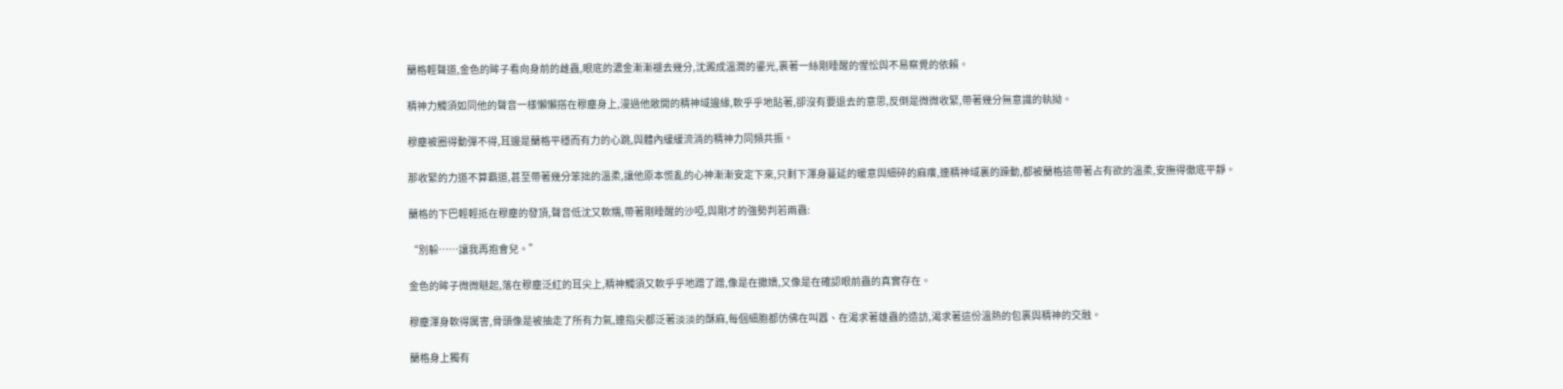蘭格輕聲道,金色的眸子看向身前的雌蟲,眼底的濃金漸漸褪去幾分,沈澱成溫潤的鎏光,裹著一絲剛睡醒的惺忪與不易察覺的依賴。

精神力觸須如同他的聲音一樣懶懶搭在穆塵身上,漫過他敞開的精神域邊緣,軟乎乎地貼著,卻沒有要退去的意思,反倒是微微收緊,帶著幾分無意識的執拗。

穆塵被圈得動彈不得,耳邊是蘭格平穩而有力的心跳,與體內緩緩流淌的精神力同頻共振。

那收緊的力道不算霸道,甚至帶著幾分笨拙的溫柔,讓他原本慌亂的心神漸漸安定下來,只剩下渾身蔓延的暖意與細碎的麻癢,連精神域裏的躁動,都被蘭格這帶著占有欲的溫柔,安撫得徹底平靜。

蘭格的下巴輕輕抵在穆塵的發頂,聲音低沈又軟糯,帶著剛睡醒的沙啞,與剛才的強勢判若兩蟲:

“別躲……讓我再抱會兒。”

金色的眸子微微瞇起,落在穆塵泛紅的耳尖上,精神觸須又軟乎乎地蹭了蹭,像是在撒嬌,又像是在確認眼前蟲的真實存在。

穆塵渾身軟得厲害,骨頭像是被抽走了所有力氣,連指尖都泛著淡淡的酥麻,每個細胞都仿佛在叫囂、在渴求著雄蟲的造訪,渴求著這份溫熱的包裹與精神的交融。

蘭格身上獨有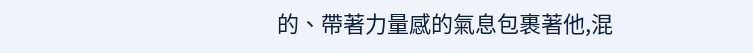的、帶著力量感的氣息包裹著他,混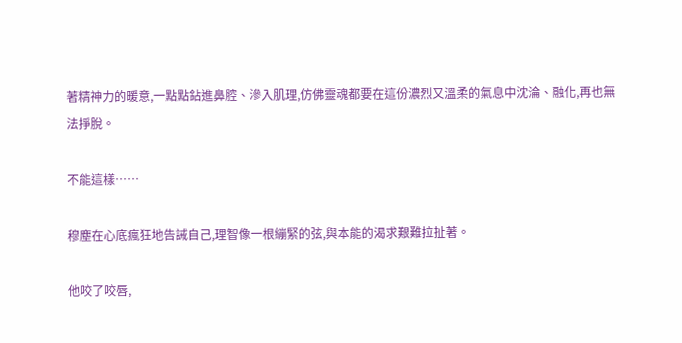著精神力的暖意,一點點鉆進鼻腔、滲入肌理,仿佛靈魂都要在這份濃烈又溫柔的氣息中沈淪、融化,再也無法掙脫。

不能這樣……

穆塵在心底瘋狂地告誡自己,理智像一根繃緊的弦,與本能的渴求艱難拉扯著。

他咬了咬唇,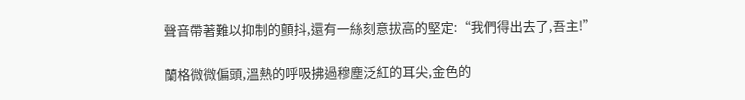聲音帶著難以抑制的顫抖,還有一絲刻意拔高的堅定:“我們得出去了,吾主!”

蘭格微微偏頭,溫熱的呼吸拂過穆塵泛紅的耳尖,金色的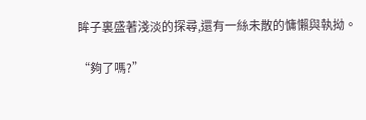眸子裏盛著淺淡的探尋,還有一絲未散的慵懶與執拗。

“夠了嗎?”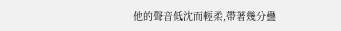他的聲音低沈而輕柔,帶著幾分蠱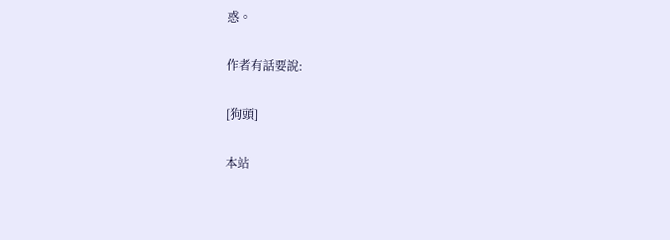惑。

作者有話要說:

[狗頭]

本站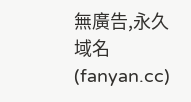無廣告,永久域名(fanyan.cc)